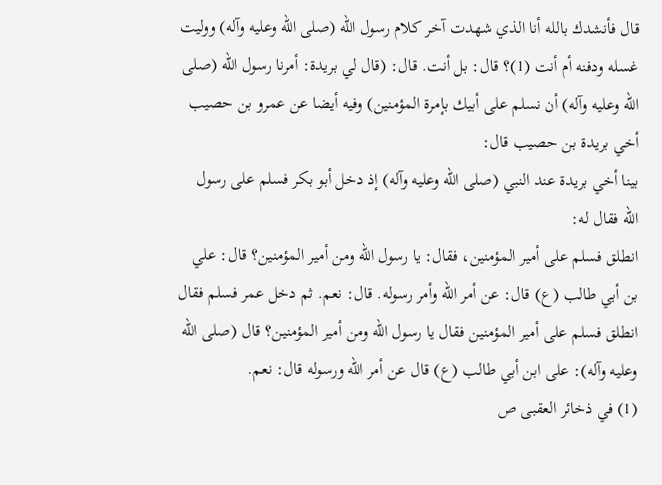قال فأنشدك بالله أنا الذي شهدت آخر كلام رسول الله (صلى الله وعليه وآله) ووليت غسله ودفنه أم أنت (1)؟ قال: بل أنت. قال: (قال لي بريدة: أمرنا رسول الله (صلى الله وعليه وآله) أن نسلم على أبيك بإمرة المؤمنين) وفيه أيضا عن عمرو بن حصيب أخي بريدة بن حصيب قال:
بينا أخي بريدة عند النبي (صلى الله وعليه وآله) إذ دخل أبو بكر فسلم على رسول الله فقال له:
انطلق فسلم على أمير المؤمنين، فقال: يا رسول الله ومن أمير المؤمنين؟ قال: علي بن أبي طالب (ع) قال: عن أمر الله وأمر رسوله. قال: نعم. ثم دخل عمر فسلم فقال انطلق فسلم على أمير المؤمنين فقال يا رسول الله ومن أمير المؤمنين؟ قال (صلى الله وعليه وآله): على ابن أبي طالب (ع) قال عن أمر الله ورسوله قال: نعم.
(1) في ذخائر العقبى ص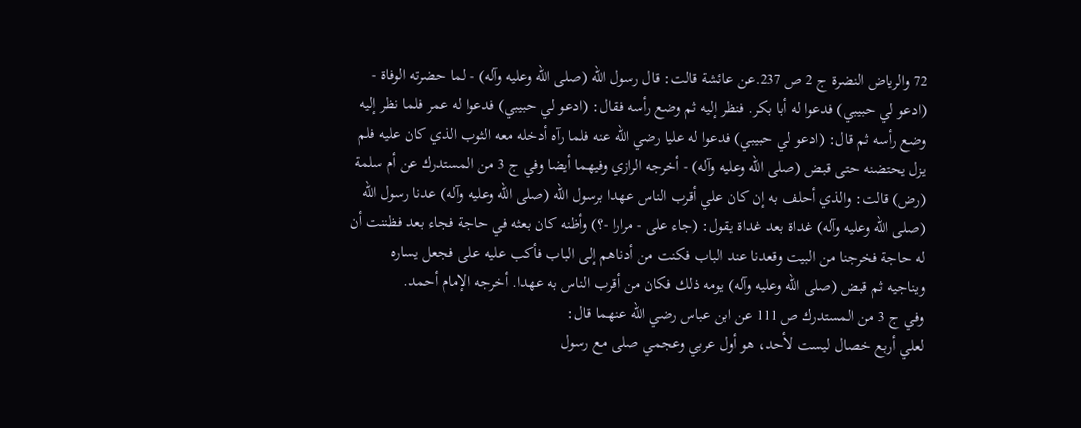72 والرياض النضرة ج 2 ص 237.عن عائشة قالت: قال رسول الله (صلى الله وعليه وآله) - لما حضرته الوفاة - (ادعو لي حبيبي) فدعوا له أبا بكر. فنظر إليه ثم وضع رأسه فقال: (ادعو لي حبيبي) فدعوا له عمر فلما نظر إليه وضع رأسه ثم قال: (ادعو لي حبيبي) فدعوا له عليا رضي الله عنه فلما رآه أدخله معه الثوب الذي كان عليه فلم يزل يحتضنه حتى قبض (صلى الله وعليه وآله) - أخرجه الرازي وفيهما أيضا وفي ج 3 من المستدرك عن أم سلمة (رض) قالت: والذي أحلف به إن كان علي أقرب الناس عهدا برسول الله (صلى الله وعليه وآله) عدنا رسول الله (صلى الله وعليه وآله) غداة بعد غداة يقول: (جاء على - مرارا -؟) وأظنه كان بعثه في حاجة فجاء بعد فظننت أن له حاجة فخرجنا من البيت وقعدنا عند الباب فكنت من أدناهم إلى الباب فأكب عليه على فجعل يساره ويناجيه ثم قبض (صلى الله وعليه وآله) يومه ذلك فكان من أقرب الناس به عهدا. أخرجه الإمام أحمد.
وفي ج 3 من المستدرك ص 111 عن ابن عباس رضي الله عنهما قال:
لعلي أربع خصال ليست لأحد، هو أول عربي وعجمي صلى مع رسول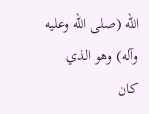الله (صلى الله وعليه وآله) وهو الذي كان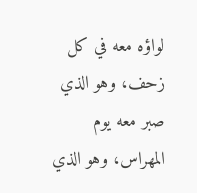لواؤه معه في كل زحف، وهو الذي صبر معه يوم المهراس، وهو الذي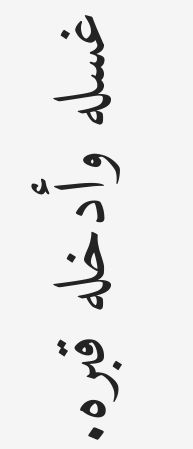غسله وأدخله قبره.